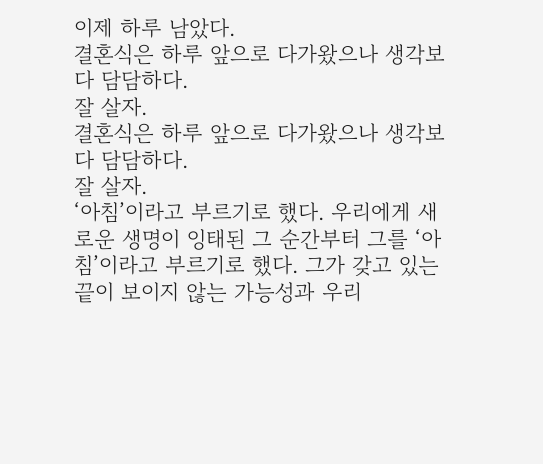이제 하루 남았다.
결혼식은 하루 앞으로 다가왔으나 생각보다 담담하다.
잘 살자.
결혼식은 하루 앞으로 다가왔으나 생각보다 담담하다.
잘 살자.
‘아침’이라고 부르기로 했다. 우리에게 새로운 생명이 잉태된 그 순간부터 그를 ‘아침’이라고 부르기로 했다. 그가 갖고 있는 끝이 보이지 않는 가능성과 우리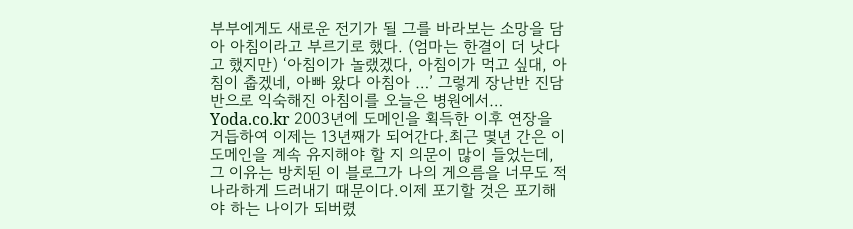부부에게도 새로운 전기가 될 그를 바라보는 소망을 담아 아침이라고 부르기로 했다. (엄마는 한결이 더 낫다고 했지만) ‘아침이가 놀랬겠다, 아침이가 먹고 싶대, 아침이 춥겠네, 아빠 왔다 아침아 …’ 그렇게 장난반 진담반으로 익숙해진 아침이를 오늘은 병원에서…
Yoda.co.kr 2003년에 도메인을 획득한 이후 연장을 거듭하여 이제는 13년째가 되어간다.최근 몇년 간은 이 도메인을 계속 유지해야 할 지 의문이 많이 들었는데, 그 이유는 방치된 이 블로그가 나의 게으름을 너무도 적나라하게 드러내기 때문이다.이제 포기할 것은 포기해야 하는 나이가 되버렸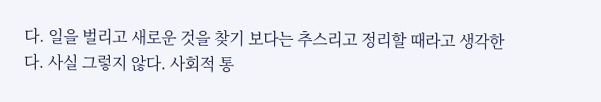다. 일을 벌리고 새로운 것을 찾기 보다는 추스리고 정리할 때라고 생각한다. 사실 그렇지 않다. 사회적 통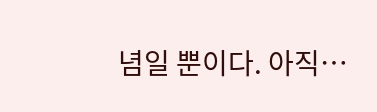념일 뿐이다. 아직…